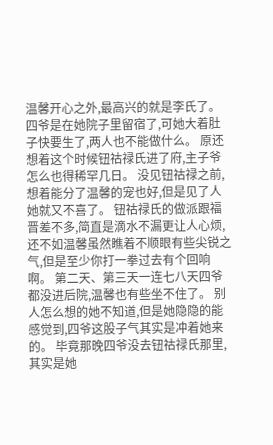温馨开心之外,最高兴的就是李氏了。 四爷是在她院子里留宿了,可她大着肚子快要生了,两人也不能做什么。 原还想着这个时候钮祜禄氏进了府,主子爷怎么也得稀罕几日。 没见钮祜禄之前,想着能分了温馨的宠也好,但是见了人她就又不喜了。 钮祜禄氏的做派跟福晋差不多,简直是滴水不漏更让人心烦,还不如温馨虽然瞧着不顺眼有些尖锐之气,但是至少你打一拳过去有个回响啊。 第二天、第三天一连七八天四爷都没进后院,温馨也有些坐不住了。 别人怎么想的她不知道,但是她隐隐的能感觉到,四爷这股子气其实是冲着她来的。 毕竟那晚四爷没去钮祜禄氏那里,其实是她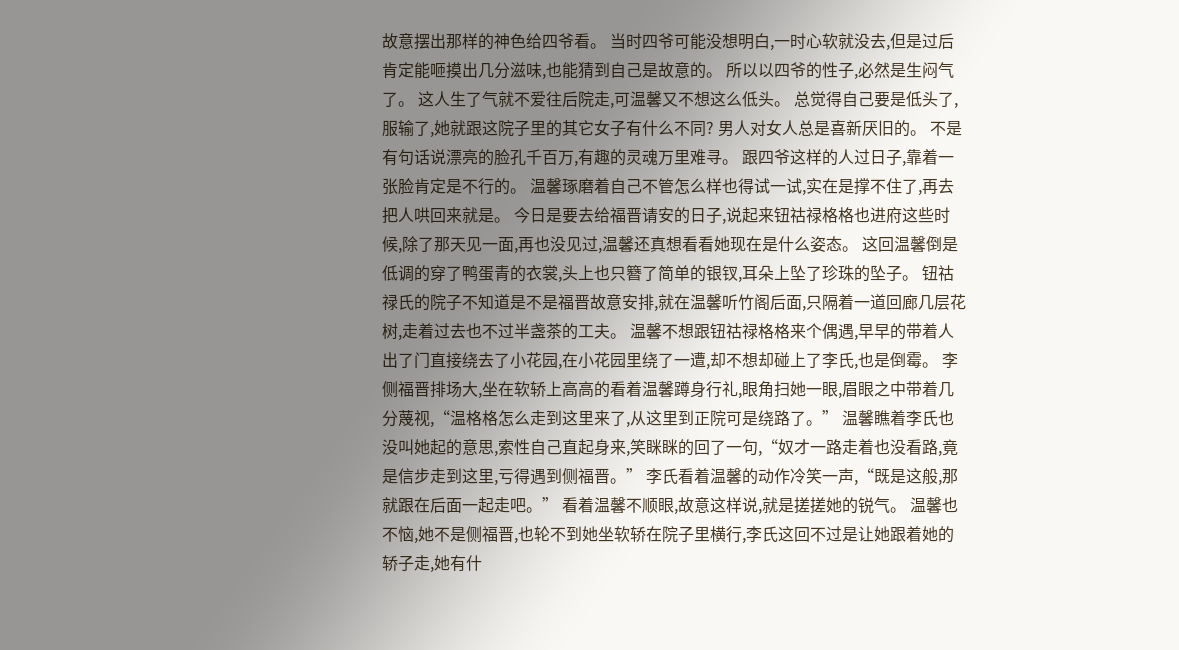故意摆出那样的神色给四爷看。 当时四爷可能没想明白,一时心软就没去,但是过后肯定能咂摸出几分滋味,也能猜到自己是故意的。 所以以四爷的性子,必然是生闷气了。 这人生了气就不爱往后院走,可温馨又不想这么低头。 总觉得自己要是低头了,服输了,她就跟这院子里的其它女子有什么不同? 男人对女人总是喜新厌旧的。 不是有句话说漂亮的脸孔千百万,有趣的灵魂万里难寻。 跟四爷这样的人过日子,靠着一张脸肯定是不行的。 温馨琢磨着自己不管怎么样也得试一试,实在是撑不住了,再去把人哄回来就是。 今日是要去给福晋请安的日子,说起来钮祜禄格格也进府这些时候,除了那天见一面,再也没见过,温馨还真想看看她现在是什么姿态。 这回温馨倒是低调的穿了鸭蛋青的衣裳,头上也只簪了简单的银钗,耳朵上坠了珍珠的坠子。 钮祜禄氏的院子不知道是不是福晋故意安排,就在温馨听竹阁后面,只隔着一道回廊几层花树,走着过去也不过半盏茶的工夫。 温馨不想跟钮祜禄格格来个偶遇,早早的带着人出了门直接绕去了小花园,在小花园里绕了一遭,却不想却碰上了李氏,也是倒霉。 李侧福晋排场大,坐在软轿上高高的看着温馨蹲身行礼,眼角扫她一眼,眉眼之中带着几分蔑视,“温格格怎么走到这里来了,从这里到正院可是绕路了。” 温馨瞧着李氏也没叫她起的意思,索性自己直起身来,笑眯眯的回了一句,“奴才一路走着也没看路,竟是信步走到这里,亏得遇到侧福晋。” 李氏看着温馨的动作冷笑一声,“既是这般,那就跟在后面一起走吧。” 看着温馨不顺眼,故意这样说,就是搓搓她的锐气。 温馨也不恼,她不是侧福晋,也轮不到她坐软轿在院子里横行,李氏这回不过是让她跟着她的轿子走,她有什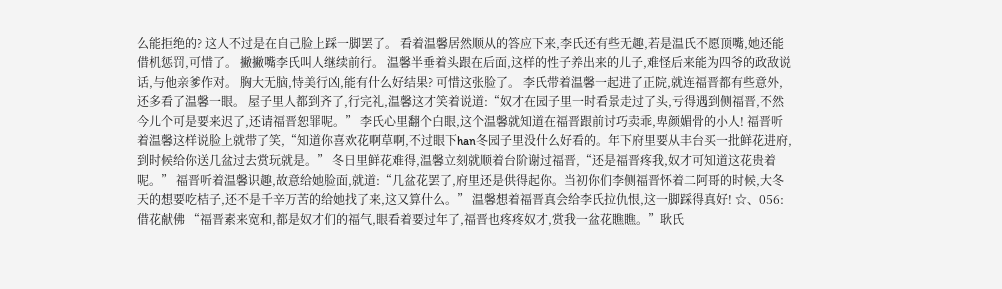么能拒绝的? 这人不过是在自己脸上踩一脚罢了。 看着温馨居然顺从的答应下来,李氏还有些无趣,若是温氏不愿顶嘴,她还能借机惩罚,可惜了。 撇撇嘴李氏叫人继续前行。 温馨半垂着头跟在后面,这样的性子养出来的儿子,难怪后来能为四爷的政敌说话,与他亲爹作对。 胸大无脑,恃美行凶,能有什么好结果? 可惜这张脸了。 李氏带着温馨一起进了正院,就连福晋都有些意外,还多看了温馨一眼。 屋子里人都到齐了,行完礼,温馨这才笑着说道:“奴才在园子里一时看景走过了头,亏得遇到侧福晋,不然今儿个可是要来迟了,还请福晋恕罪呢。” 李氏心里翻个白眼,这个温馨就知道在福晋跟前讨巧卖乖,卑颜媚骨的小人! 福晋听着温馨这样说脸上就带了笑,“知道你喜欢花啊草啊,不过眼下han冬园子里没什么好看的。年下府里要从丰台买一批鲜花进府,到时候给你送几盆过去赏玩就是。” 冬日里鲜花难得,温馨立刻就顺着台阶谢过福晋,“还是福晋疼我,奴才可知道这花贵着呢。” 福晋听着温馨识趣,故意给她脸面,就道:“几盆花罢了,府里还是供得起你。当初你们李侧福晋怀着二阿哥的时候,大冬天的想要吃桔子,还不是千辛万苦的给她找了来,这又算什么。” 温馨想着福晋真会给李氏拉仇恨,这一脚踩得真好! ☆、056:借花献佛 “福晋素来宽和,都是奴才们的福气,眼看着要过年了,福晋也疼疼奴才,赏我一盆花瞧瞧。”耿氏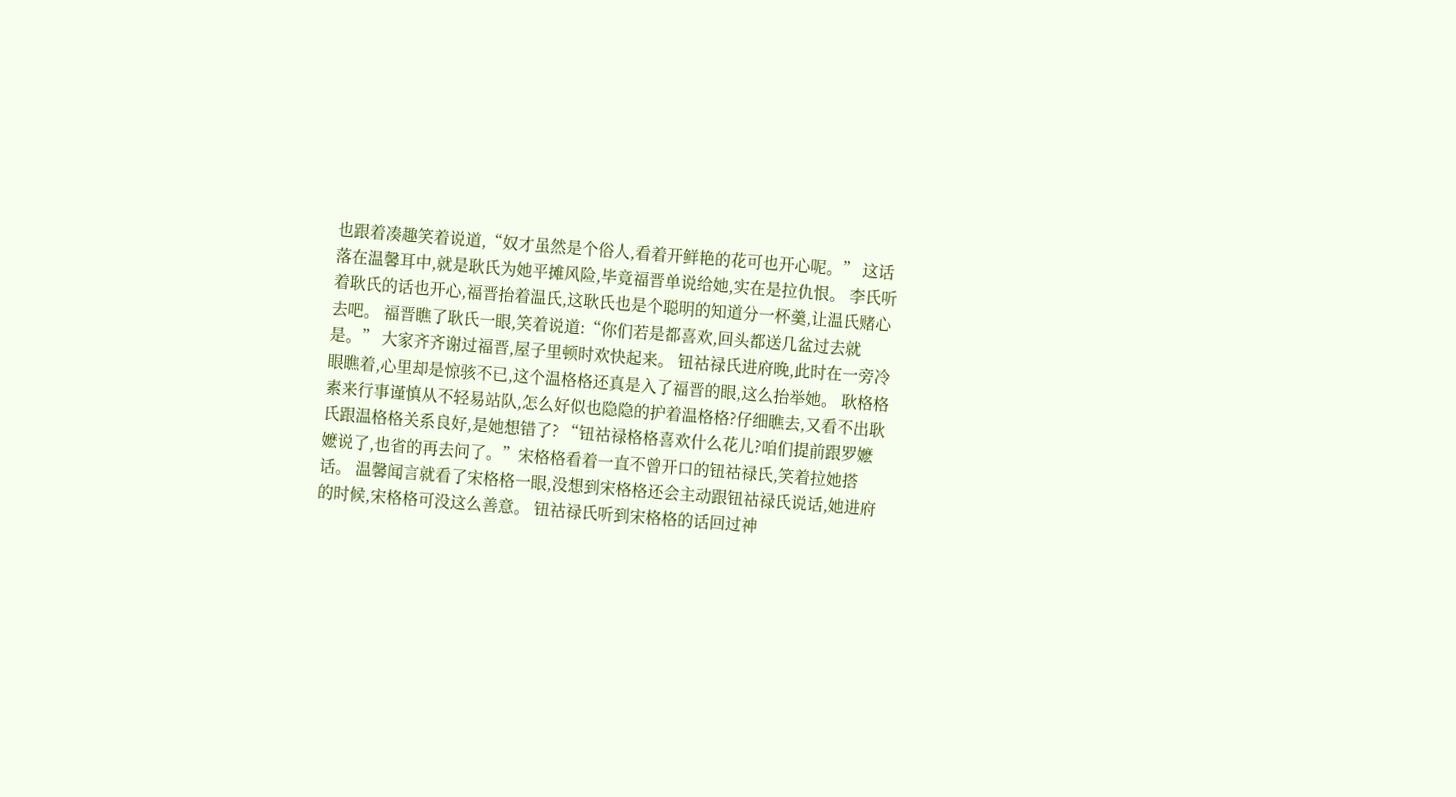也跟着凑趣笑着说道,“奴才虽然是个俗人,看着开鲜艳的花可也开心呢。” 这话落在温馨耳中,就是耿氏为她平摊风险,毕竟福晋单说给她,实在是拉仇恨。 李氏听着耿氏的话也开心,福晋抬着温氏,这耿氏也是个聪明的知道分一杯羹,让温氏赌心去吧。 福晋瞧了耿氏一眼,笑着说道:“你们若是都喜欢,回头都送几盆过去就是。” 大家齐齐谢过福晋,屋子里顿时欢快起来。 钮祜禄氏进府晚,此时在一旁冷眼瞧着,心里却是惊骇不已,这个温格格还真是入了福晋的眼,这么抬举她。 耿格格素来行事谨慎从不轻易站队,怎么好似也隐隐的护着温格格?仔细瞧去,又看不出耿氏跟温格格关系良好,是她想错了? “钮祜禄格格喜欢什么花儿?咱们提前跟罗嬷嬷说了,也省的再去问了。”宋格格看着一直不曾开口的钮祜禄氏,笑着拉她搭话。 温馨闻言就看了宋格格一眼,没想到宋格格还会主动跟钮祜禄氏说话,她进府的时候,宋格格可没这么善意。 钮祜禄氏听到宋格格的话回过神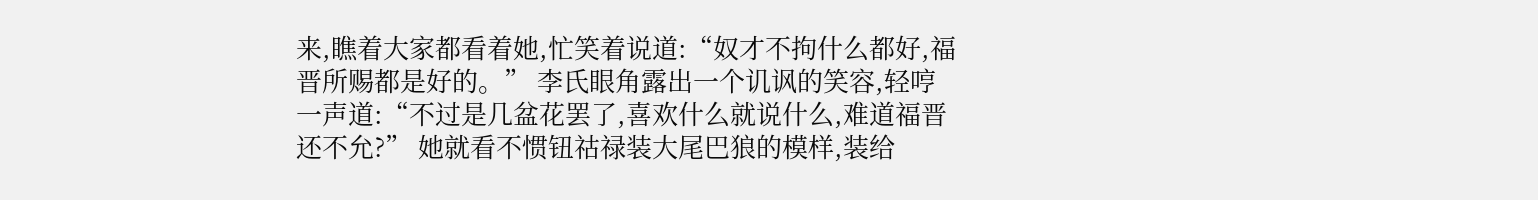来,瞧着大家都看着她,忙笑着说道:“奴才不拘什么都好,福晋所赐都是好的。” 李氏眼角露出一个讥讽的笑容,轻哼一声道:“不过是几盆花罢了,喜欢什么就说什么,难道福晋还不允?” 她就看不惯钮祜禄装大尾巴狼的模样,装给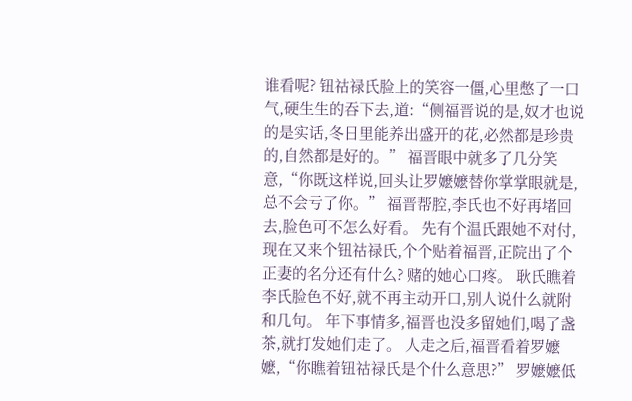谁看呢? 钮祜禄氏脸上的笑容一僵,心里憋了一口气,硬生生的吞下去,道:“侧福晋说的是,奴才也说的是实话,冬日里能养出盛开的花,必然都是珍贵的,自然都是好的。” 福晋眼中就多了几分笑意,“你既这样说,回头让罗嬷嬷替你掌掌眼就是,总不会亏了你。” 福晋帮腔,李氏也不好再堵回去,脸色可不怎么好看。 先有个温氏跟她不对付,现在又来个钮祜禄氏,个个贴着福晋,正院出了个正妻的名分还有什么? 赌的她心口疼。 耿氏瞧着李氏脸色不好,就不再主动开口,别人说什么就附和几句。 年下事情多,福晋也没多留她们,喝了盏茶,就打发她们走了。 人走之后,福晋看着罗嬷嬷,“你瞧着钮祜禄氏是个什么意思?” 罗嬷嬷低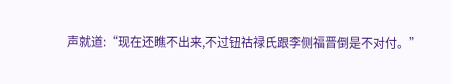声就道:“现在还瞧不出来,不过钮祜禄氏跟李侧福晋倒是不对付。”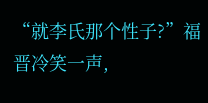“就李氏那个性子?”福晋冷笑一声,